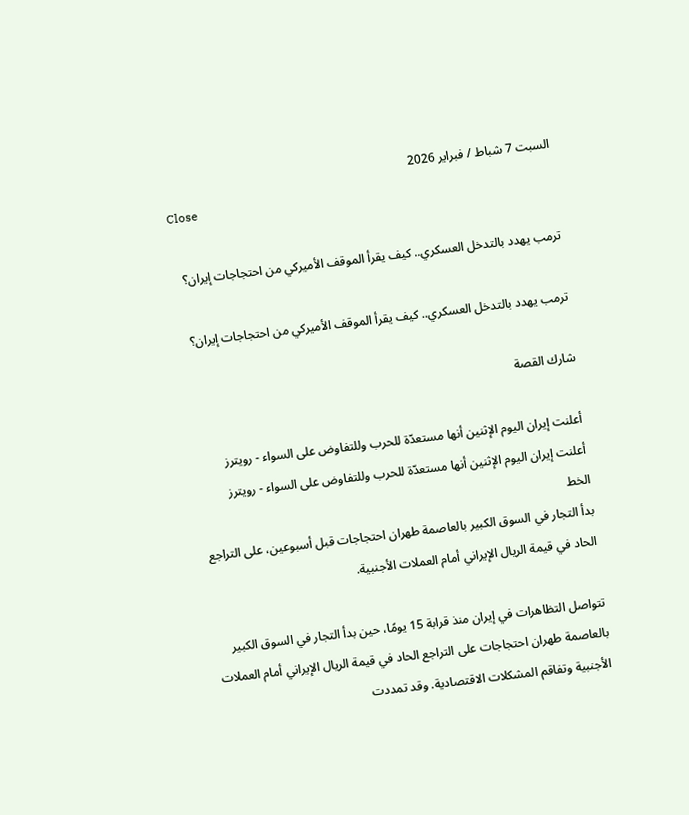السبت 7 شباط / فبراير 2026
Close

ترمب يهدد بالتدخل العسكري.. كيف يقرأ الموقف الأميركي من احتجاجات إيران؟

ترمب يهدد بالتدخل العسكري.. كيف يقرأ الموقف الأميركي من احتجاجات إيران؟

شارك القصة

أعلنت إيران اليوم الإثنين أنها مستعدّة للحرب وللتفاوض على السواء - رويترز
أعلنت إيران اليوم الإثنين أنها مستعدّة للحرب وللتفاوض على السواء - رويترز
الخط
بدأ التجار في السوق الكبير بالعاصمة طهران احتجاجات قبل أسبوعين، على التراجع الحاد في قيمة الريال الإيراني أمام العملات الأجنبية.

تتواصل التظاهرات في إيران منذ قرابة 15 يومًا، حين بدأ التجار في السوق الكبير بالعاصمة طهران احتجاجات على التراجع الحاد في قيمة الريال الإيراني أمام العملات الأجنبية وتفاقم المشكلات الاقتصادية. وقد تمددت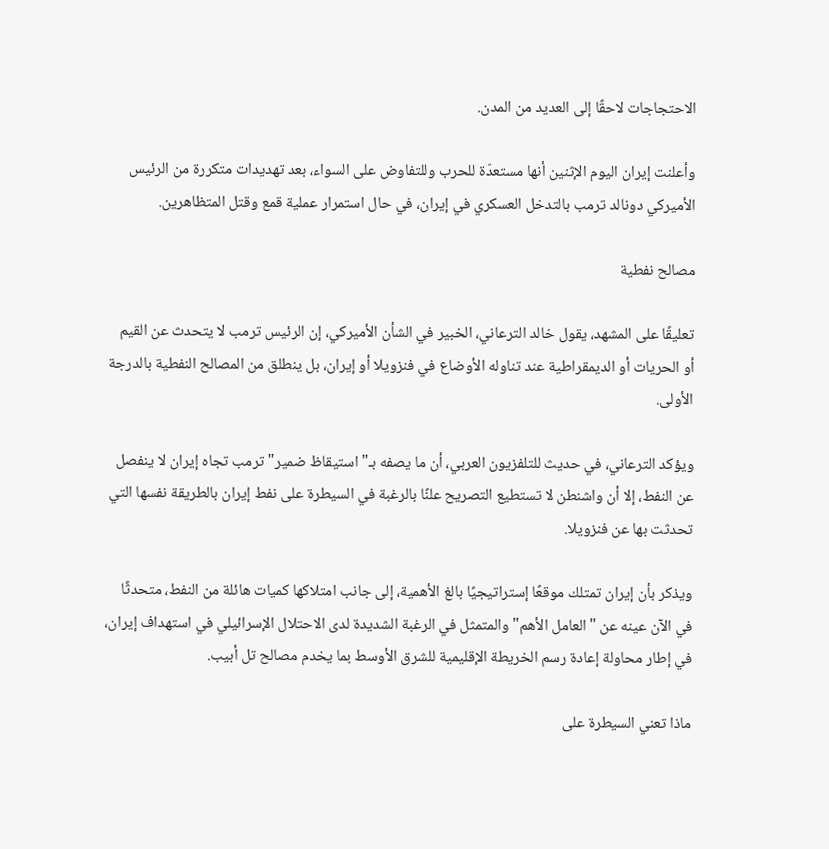الاحتجاجات لاحقًا إلى العديد من المدن.

وأعلنت إيران اليوم الإثنين أنها مستعدّة للحرب وللتفاوض على السواء، بعد تهديدات متكررة من الرئيس الأميركي دونالد ترمب بالتدخل العسكري في إيران، في حال استمرار عملية قمع وقتل المتظاهرين.

مصالح نفطية

تعليقًا على المشهد، يقول خالد الترعاني، الخبير في الشأن الأميركي، إن الرئيس ترمب لا يتحدث عن القيم أو الحريات أو الديمقراطية عند تناوله الأوضاع في فنزويلا أو إيران، بل ينطلق من المصالح النفطية بالدرجة الأولى.

ويؤكد الترعاني، في حديث للتلفزيون العربي، أن ما يصفه بـ"استيقاظ ضمير" ترمب تجاه إيران لا ينفصل عن النفط، إلا أن واشنطن لا تستطيع التصريح علنًا بالرغبة في السيطرة على نفط إيران بالطريقة نفسها التي تحدثت بها عن فنزويلا.

ويذكر بأن إيران تمتلك موقعًا إستراتيجيًا بالغ الأهمية، إلى جانب امتلاكها كميات هائلة من النفط، متحدثًا في الآن عينه عن "العامل الأهم" والمتمثل في الرغبة الشديدة لدى الاحتلال الإسرائيلي في استهداف إيران، في إطار محاولة إعادة رسم الخريطة الإقليمية للشرق الأوسط بما يخدم مصالح تل أبيب.

ماذا تعني السيطرة على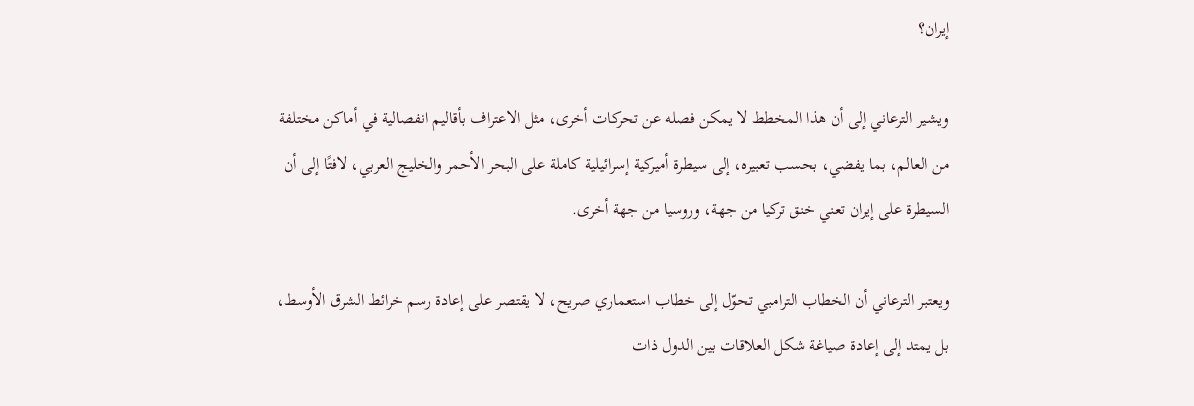إيران؟

ويشير الترعاني إلى أن هذا المخطط لا يمكن فصله عن تحركات أخرى، مثل الاعتراف بأقاليم انفصالية في أماكن مختلفة من العالم، بما يفضي، بحسب تعبيره، إلى سيطرة أميركية إسرائيلية كاملة على البحر الأحمر والخليج العربي، لافتًا إلى أن السيطرة على إيران تعني خنق تركيا من جهة، وروسيا من جهة أخرى.

ويعتبر الترعاني أن الخطاب الترامبي تحوّل إلى خطاب استعماري صريح، لا يقتصر على إعادة رسم خرائط الشرق الأوسط، بل يمتد إلى إعادة صياغة شكل العلاقات بين الدول ذات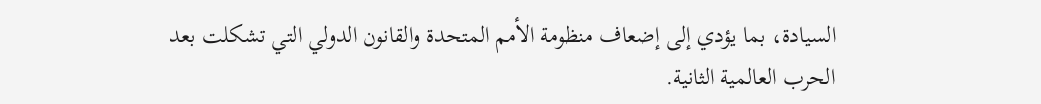السيادة، بما يؤدي إلى إضعاف منظومة الأمم المتحدة والقانون الدولي التي تشكلت بعد الحرب العالمية الثانية.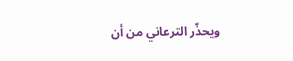ويحذّر الترعاني من أن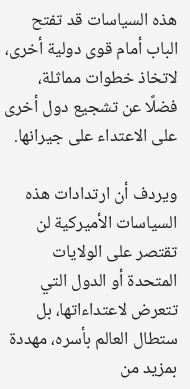هذه السياسات قد تفتح الباب أمام قوى دولية أخرى، لاتخاذ خطوات مماثلة، فضلًا عن تشجيع دول أخرى على الاعتداء على جيرانها.

ويردف أن ارتدادات هذه السياسات الأميركية لن تقتصر على الولايات المتحدة أو الدول التي تتعرض لاعتداءاتها، بل ستطال العالم بأسره، مهددة بمزيد من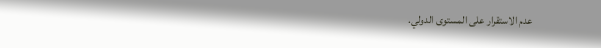عدم الاستقرار على المستوى الدولي.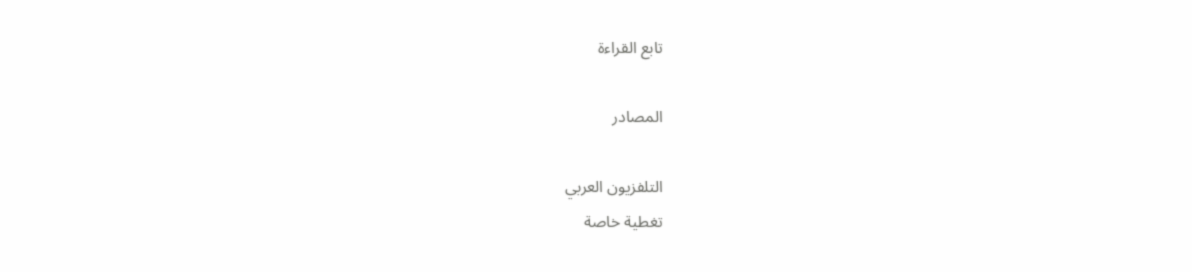تابع القراءة

المصادر

التلفزيون العربي
تغطية خاصة